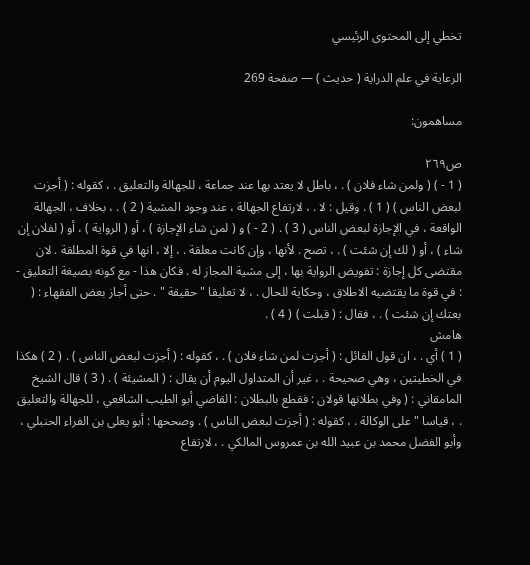تخطي إلى المحتوى الرئيسي

الرعاية في علم الدراية ( حديث ) — صفحة 269

مساهمون:

ص٢٦٩
( 1 - ) ( ولمن شاء فلان ) . ، باطل لا يعتد بها عند جماعة ، للجهالة والتعليق . ، كقوله : ( أجزت لبعض الناس ) ( 1 ) . وقيل : لا . ، لارتفاع الجهالة ، عند وجود المشية ( 2 ) . ، بخلاف ، الجهالة الواقعة ، في الإجازة لبعض الناس ( 3 ) . ( 2 - ) و ( لمن شاء الإجازة ) ، أو ( الرواية ) ، أو ( لفلان إن شاء ) ، أو ( لك إن شئت ) . ، تصح . لأنها ، وإن كانت معلقة . ، إلا ، انها في قوة المطلقة . لان مقتضى كل إجازة : تفويض الرواية بها ، إلى مشية المجاز له . فكان هذا - مع كونه بصيغة التعليق - : في قوة ما يقتضيه الاطلاق ، وحكاية للحال . ، لا تعليقا " حقيقة " . حتى أجاز بعض الفقهاء : ( بعتك إن شئت ) . ، فقال : ( قبلت ) ( 4 ) .
هامش
( 1 ) أي . ، ان قول القائل : ( أجزت لمن شاء فلان ) . ، كقوله : ( أجزت لبعض الناس ) . ( 2 ) هكذا في الخطيتين ، وهي صحيحة . ، غير أن المتداول اليوم أن يقال : ( المشيئة ) . ( 3 ) قال الشيخ المامقاني : ( وفي بطلانها قولان : فقطع بالبطلان : القاضي أبو الطيب الشافعي ، للجهالة والتعليق . ، قياسا " على الوكالة . ، كقوله : ( أجزت لبعض الناس ) . وصححها : أبو يعلى بن الفراء الحنبلي ، وأبو الفضل محمد بن عبيد الله بن عمروس المالكي . ، لارتفاع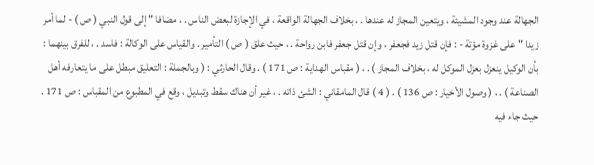الجهالة عند وجود المشيئة ، ويتعين المجاز له عندها . ، بخلاف الجهالة الواقعة ، في الإجازة لبعض الناس . ، مضافا " إلى قول النبي ( ص ) - لما أمر زيدا " على غزوة مؤتة - : فإن قتل زيد فجعفر ، وإن قتل جعفر فابن رواحة . ، حيث علق ( ص ) التأمير . والقياس على الوكالة : فاسد . ، للفرق بينهما : بأن الوكيل ينعزل بعزل الموكل له ، بخلاف المجاز ) . ، ( مقباس الهداية : ص 171 ) . وقال الحارثي : ( وبالجملة : التعليق مبطل على ما يتعارفه أهل الصناعة ) . ، ( وصول الأخيار : ص 136 ) . ( 4 ) قال المامقاني : الشئ ذاته . ، غير أن هناك سقط وتبديل ، وقع في المطبوع من المقباس : ص 171 . حيث جاء فيه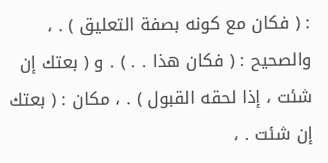: ( فكان مع كونه بصفة التعليق ) . ، والصحيح : ( فكان هذا . . ) . و ( بعتك إن شئت ، إذا لحقه القبول ) . ، مكان : ( بعتك إن شئت . ،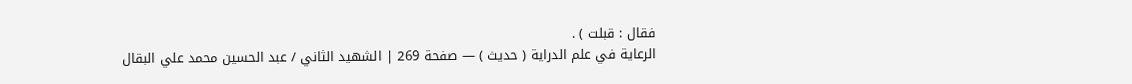فقال : قبلت ) .
الرعاية في علم الدراية ( حديث ) — صفحة 269 | الشهيد الثاني / عبد الحسين محمد علي البقال